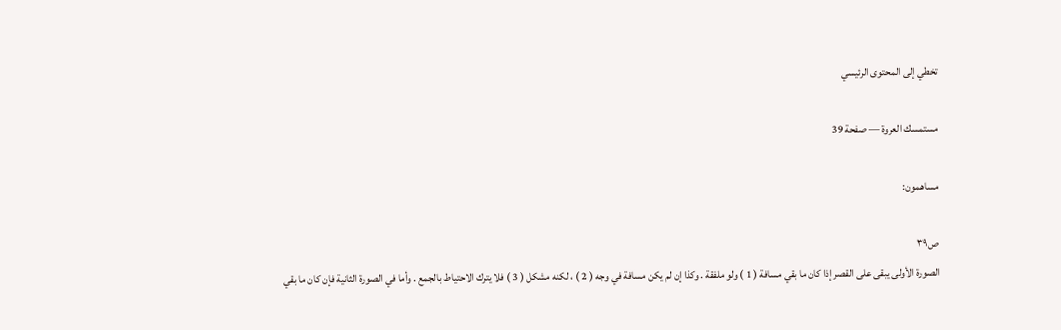تخطي إلى المحتوى الرئيسي

مستمسك العروة — صفحة 39

مساهمون:

ص٣٩
الصورة الأولى يبقى على القصر إذا كان ما بقي مسافة ( 1 ) ولو ملفقة . وكذا إن لم يكن مسافة في وجه ( 2 ) ، لكنه مشكل ( 3 ) فلا يترك الاحتياط بالجمع . وأما في الصورة الثانية فإن كان ما بقي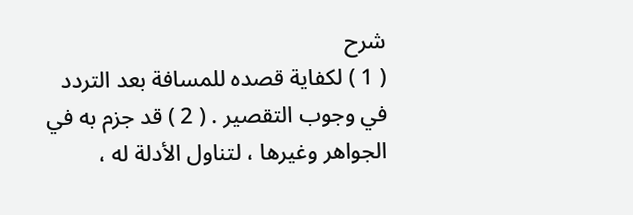شرح
( 1 ) لكفاية قصده للمسافة بعد التردد في وجوب التقصير . ( 2 ) قد جزم به في الجواهر وغيرها ، لتناول الأدلة له ،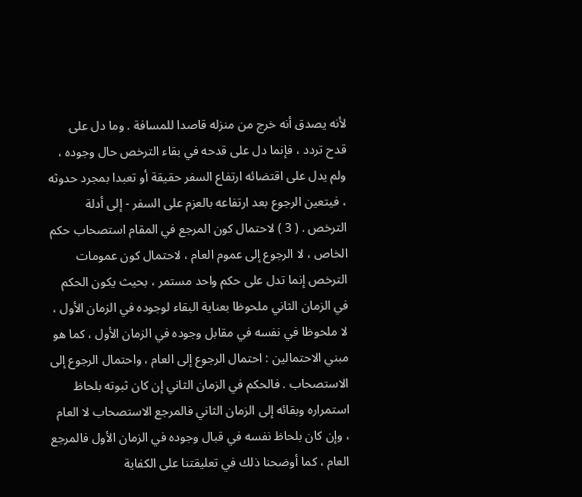لأنه يصدق أنه خرج من منزله قاصدا للمسافة . وما دل على قدح تردد ، فإنما دل على قدحه في بقاء الترخص حال وجوده ، ولم يدل على اقتضائه ارتفاع السفر حقيقة أو تعبدا بمجرد حدوثه ، فيتعين الرجوع بعد ارتفاعه بالعزم على السفر - إلى أدلة الترخص . ( 3 ) لاحتمال كون المرجع في المقام استصحاب حكم الخاص ، لا الرجوع إلى عموم العام ، لاحتمال كون عمومات الترخص إنما تدل على حكم واحد مستمر ، بحيث يكون الحكم في الزمان الثاني ملحوظا بعناية البقاء لوجوده في الزمان الأول ، لا ملحوظا في نفسه في مقابل وجوده في الزمان الأول ، كما هو مبني الاحتمالين : احتمال الرجوع إلى العام ، واحتمال الرجوع إلى الاستصحاب . فالحكم في الزمان الثاني إن كان ثبوته بلحاظ استمراره وبقائه إلى الزمان الثاني فالمرجع الاستصحاب لا العام ، وإن كان بلحاظ نفسه في قبال وجوده في الزمان الأول فالمرجع العام ، كما أوضحنا ذلك في تعليقتنا على الكفاية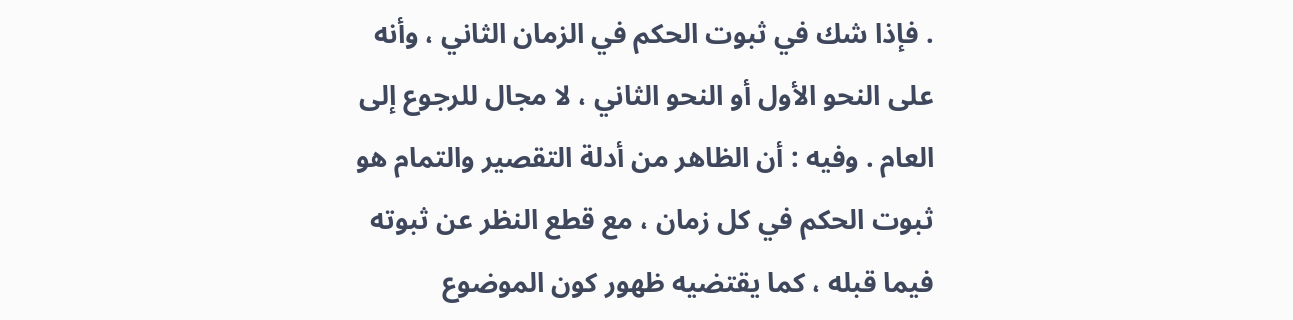. فإذا شك في ثبوت الحكم في الزمان الثاني ، وأنه على النحو الأول أو النحو الثاني ، لا مجال للرجوع إلى العام . وفيه : أن الظاهر من أدلة التقصير والتمام هو ثبوت الحكم في كل زمان ، مع قطع النظر عن ثبوته فيما قبله ، كما يقتضيه ظهور كون الموضوع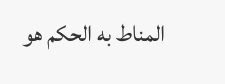المناط به الحكم هو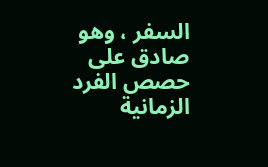السفر ، وهو صادق على حصص الفرد الزمانية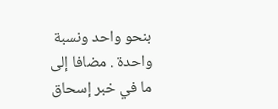بنحو واحد ونسبة واحدة . مضافا إلى ما في خبر إسحاق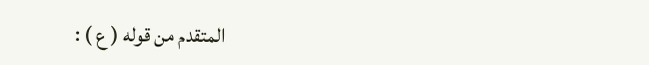المتقدم من قوله ( ع ) :